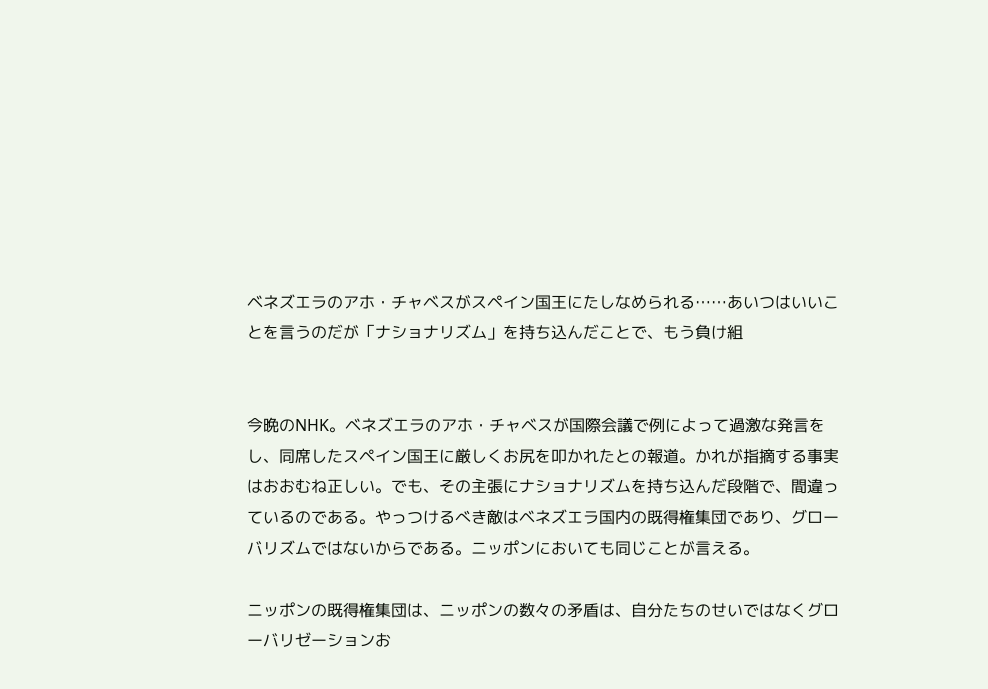ベネズエラのアホ・チャベスがスペイン国王にたしなめられる……あいつはいいことを言うのだが「ナショナリズム」を持ち込んだことで、もう負け組


今晩のNHK。ベネズエラのアホ・チャベスが国際会議で例によって過激な発言をし、同席したスペイン国王に厳しくお尻を叩かれたとの報道。かれが指摘する事実はおおむね正しい。でも、その主張にナショナリズムを持ち込んだ段階で、間違っているのである。やっつけるべき敵はベネズエラ国内の既得権集団であり、グローバリズムではないからである。ニッポンにおいても同じことが言える。

ニッポンの既得権集団は、ニッポンの数々の矛盾は、自分たちのせいではなくグローバリゼーションお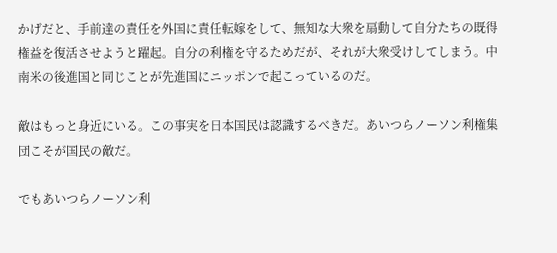かげだと、手前達の責任を外国に責任転嫁をして、無知な大衆を扇動して自分たちの既得権益を復活させようと躍起。自分の利権を守るためだが、それが大衆受けしてしまう。中南米の後進国と同じことが先進国にニッポンで起こっているのだ。

敵はもっと身近にいる。この事実を日本国民は認識するべきだ。あいつらノーソン利権集団こそが国民の敵だ。

でもあいつらノーソン利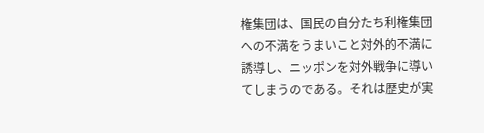権集団は、国民の自分たち利権集団への不満をうまいこと対外的不満に誘導し、ニッポンを対外戦争に導いてしまうのである。それは歴史が実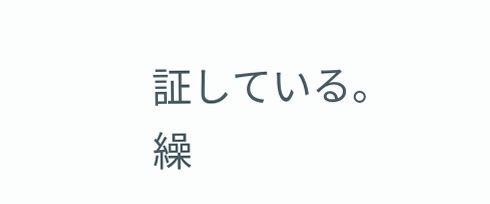証している。繰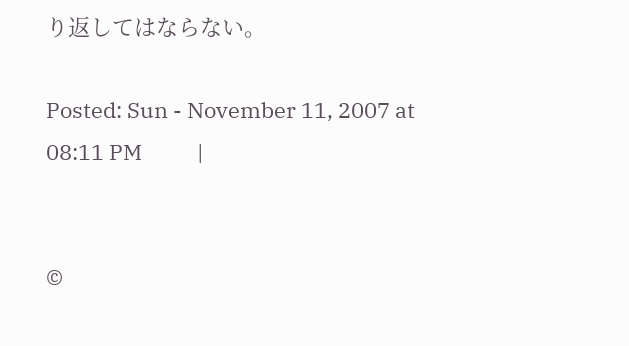り返してはならない。

Posted: Sun - November 11, 2007 at 08:11 PM           |


©